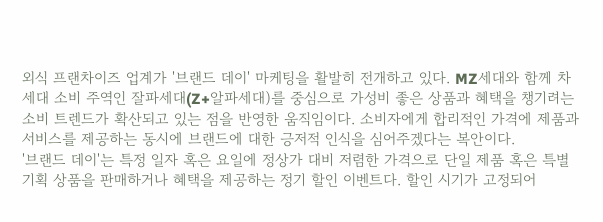외식 프랜차이즈 업계가 '브랜드 데이' 마케팅을 활발히 전개하고 있다. MZ세대와 함께 차세대 소비 주역인 잘파세대(Z+알파세대)를 중심으로 가성비 좋은 상품과 혜택을 챙기려는 소비 트렌드가 확산되고 있는 점을 반영한 움직임이다. 소비자에게 합리적인 가격에 제품과 서비스를 제공하는 동시에 브랜드에 대한 긍저적 인식을 심어주겠다는 복안이다.
'브랜드 데이'는 특정 일자 혹은 요일에 정상가 대비 저렴한 가격으로 단일 제품 혹은 특별 기획 상품을 판매하거나 혜택을 제공하는 정기 할인 이벤트다. 할인 시기가 고정되어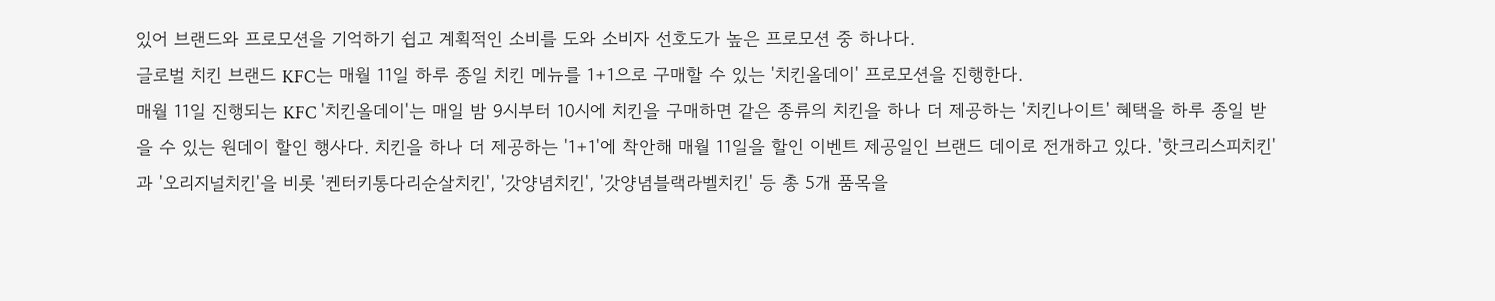있어 브랜드와 프로모션을 기억하기 쉽고 계획적인 소비를 도와 소비자 선호도가 높은 프로모션 중 하나다.
글로벌 치킨 브랜드 KFC는 매월 11일 하루 종일 치킨 메뉴를 1+1으로 구매할 수 있는 '치킨올데이' 프로모션을 진행한다.
매월 11일 진행되는 KFC '치킨올데이'는 매일 밤 9시부터 10시에 치킨을 구매하면 같은 종류의 치킨을 하나 더 제공하는 '치킨나이트' 혜택을 하루 종일 받을 수 있는 원데이 할인 행사다. 치킨을 하나 더 제공하는 '1+1'에 착안해 매월 11일을 할인 이벤트 제공일인 브랜드 데이로 전개하고 있다. '핫크리스피치킨'과 '오리지널치킨'을 비롯 '켄터키통다리순살치킨', '갓양념치킨', '갓양념블랙라벨치킨' 등 총 5개 품목을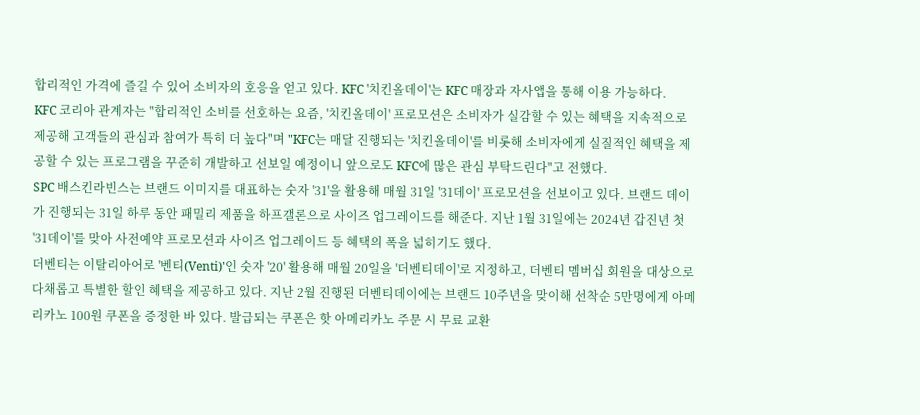합리적인 가격에 즐길 수 있어 소비자의 호응을 얻고 있다. KFC '치킨올데이'는 KFC 매장과 자사앱을 통해 이용 가능하다.
KFC 코리아 관계자는 "합리적인 소비를 선호하는 요즘, '치킨올데이' 프로모션은 소비자가 실감할 수 있는 혜택을 지속적으로 제공해 고객들의 관심과 참여가 특히 더 높다"며 "KFC는 매달 진행되는 '치킨올데이'를 비롯해 소비자에게 실질적인 혜택을 제공할 수 있는 프로그램을 꾸준히 개발하고 선보일 예정이니 앞으로도 KFC에 많은 관심 부탁드린다"고 전했다.
SPC 배스킨라빈스는 브랜드 이미지를 대표하는 숫자 '31'을 활용해 매월 31일 '31데이' 프로모션을 선보이고 있다. 브랜드 데이가 진행되는 31일 하루 동안 패밀리 제품을 하프갤론으로 사이즈 업그레이드를 해준다. 지난 1월 31일에는 2024년 갑진년 첫 '31데이'를 맞아 사전예약 프로모션과 사이즈 업그레이드 등 혜택의 폭을 넓히기도 했다.
더벤티는 이탈리아어로 '벤티(Venti)'인 숫자 '20' 활용해 매월 20일을 '더벤티데이'로 지정하고, 더벤티 멤버십 회원을 대상으로 다채롭고 특별한 할인 혜택을 제공하고 있다. 지난 2월 진행된 더벤티데이에는 브랜드 10주년을 맞이해 선착순 5만명에게 아메리카노 100원 쿠폰을 증정한 바 있다. 발급되는 쿠폰은 핫 아메리카노 주문 시 무료 교환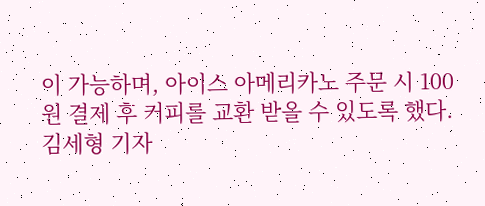이 가능하며, 아이스 아메리카노 주문 시 100원 결제 후 커피를 교환 받을 수 있도록 했다.
김세형 기자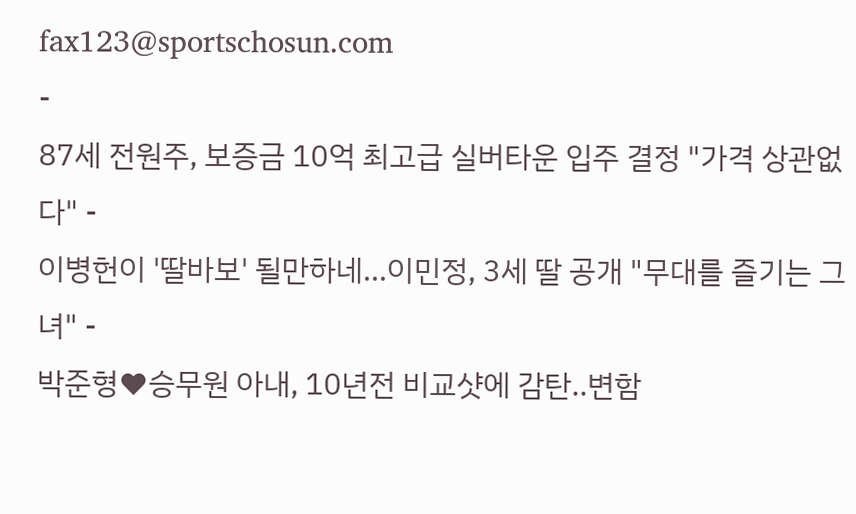fax123@sportschosun.com
-
87세 전원주, 보증금 10억 최고급 실버타운 입주 결정 "가격 상관없다" -
이병헌이 '딸바보' 될만하네...이민정, 3세 딸 공개 "무대를 즐기는 그녀" -
박준형♥승무원 아내, 10년전 비교샷에 감탄..변함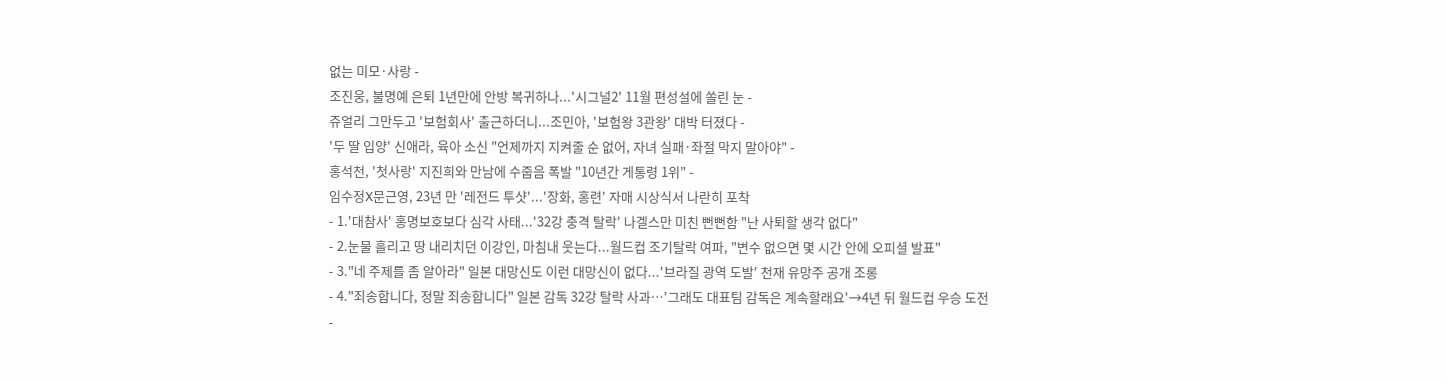없는 미모·사랑 -
조진웅, 불명예 은퇴 1년만에 안방 복귀하나...'시그널2' 11월 편성설에 쏠린 눈 -
쥬얼리 그만두고 '보험회사' 출근하더니...조민아, '보험왕 3관왕' 대박 터졌다 -
'두 딸 입양' 신애라, 육아 소신 "언제까지 지켜줄 순 없어, 자녀 실패·좌절 막지 말아야" -
홍석천, '첫사랑' 지진희와 만남에 수줍음 폭발 "10년간 게통령 1위" -
임수정X문근영, 23년 만 '레전드 투샷'...'장화, 홍련' 자매 시상식서 나란히 포착
- 1.'대참사' 홍명보호보다 심각 사태...'32강 충격 탈락' 나겔스만 미친 뻔뻔함 "난 사퇴할 생각 없다"
- 2.눈물 흘리고 땅 내리치던 이강인, 마침내 웃는다...월드컵 조기탈락 여파, "변수 없으면 몇 시간 안에 오피셜 발표"
- 3."네 주제를 좀 알아라" 일본 대망신도 이런 대망신이 없다...'브라질 광역 도발' 천재 유망주 공개 조롱
- 4."죄송합니다, 정말 죄송합니다" 일본 감독 32강 탈락 사과…'그래도 대표팀 감독은 계속할래요'→4년 뒤 월드컵 우승 도전
-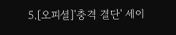5.[오피셜]'충격 결단' 세이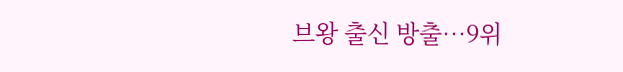브왕 출신 방출…9위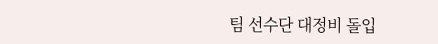팀 선수단 대정비 돌입